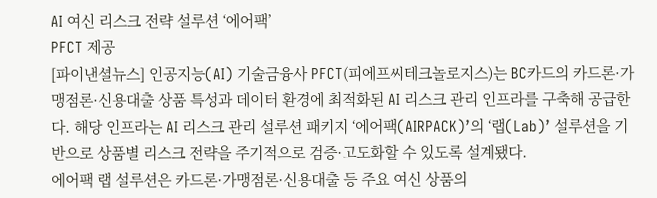AI 여신 리스크 전략 설루션 ‘에어팩’
PFCT 제공
[파이낸셜뉴스] 인공지능(AI) 기술금융사 PFCT(피에프씨테크놀로지스)는 BC카드의 카드론·가맹점론·신용대출 상품 특성과 데이터 환경에 최적화된 AI 리스크 관리 인프라를 구축해 공급한다. 해당 인프라는 AI 리스크 관리 설루션 패키지 ‘에어팩(AIRPACK)’의 ‘랩(Lab)’ 설루션을 기반으로 상품별 리스크 전략을 주기적으로 검증·고도화할 수 있도록 설계됐다.
에어팩 랩 설루션은 카드론·가맹점론·신용대출 등 주요 여신 상품의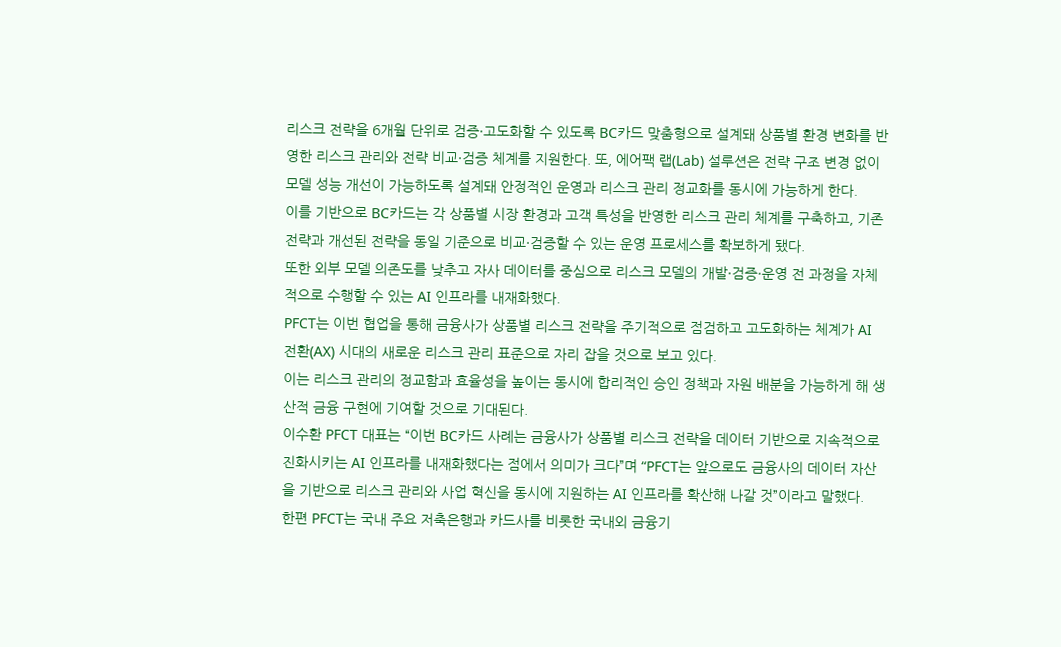리스크 전략을 6개월 단위로 검증·고도화할 수 있도록 BC카드 맞춤형으로 설계돼 상품별 환경 변화를 반영한 리스크 관리와 전략 비교·검증 체계를 지원한다. 또, 에어팩 랩(Lab) 설루션은 전략 구조 변경 없이 모델 성능 개선이 가능하도록 설계돼 안정적인 운영과 리스크 관리 정교화를 동시에 가능하게 한다.
이를 기반으로 BC카드는 각 상품별 시장 환경과 고객 특성을 반영한 리스크 관리 체계를 구축하고, 기존 전략과 개선된 전략을 동일 기준으로 비교·검증할 수 있는 운영 프로세스를 확보하게 됐다.
또한 외부 모델 의존도를 낮추고 자사 데이터를 중심으로 리스크 모델의 개발·검증·운영 전 과정을 자체적으로 수행할 수 있는 AI 인프라를 내재화했다.
PFCT는 이번 협업을 통해 금융사가 상품별 리스크 전략을 주기적으로 점검하고 고도화하는 체계가 AI 전환(AX) 시대의 새로운 리스크 관리 표준으로 자리 잡을 것으로 보고 있다.
이는 리스크 관리의 정교함과 효율성을 높이는 동시에 합리적인 승인 정책과 자원 배분을 가능하게 해 생산적 금융 구현에 기여할 것으로 기대된다.
이수환 PFCT 대표는 “이번 BC카드 사례는 금융사가 상품별 리스크 전략을 데이터 기반으로 지속적으로 진화시키는 AI 인프라를 내재화했다는 점에서 의미가 크다”며 “PFCT는 앞으로도 금융사의 데이터 자산을 기반으로 리스크 관리와 사업 혁신을 동시에 지원하는 AI 인프라를 확산해 나갈 것”이라고 말했다.
한편 PFCT는 국내 주요 저축은행과 카드사를 비롯한 국내외 금융기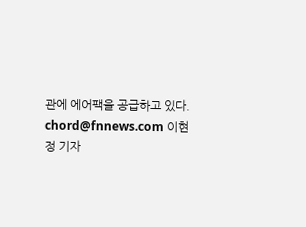관에 에어팩을 공급하고 있다.
chord@fnnews.com 이현정 기자